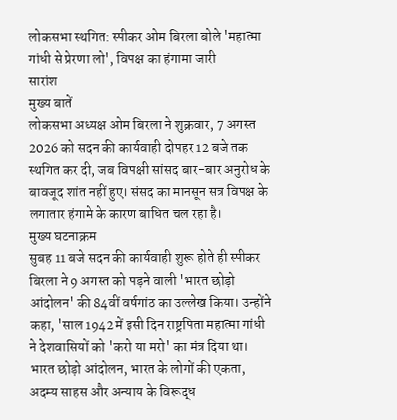लोकसभा स्थगित: स्पीकर ओम बिरला बोले 'महात्मा गांधी से प्रेरणा लो', विपक्ष का हंगामा जारी
सारांश
मुख्य बातें
लोकसभा अध्यक्ष ओम बिरला ने शुक्रवार, 7 अगस्त 2026 को सदन की कार्यवाही दोपहर 12 बजे तक स्थगित कर दी, जब विपक्षी सांसद बार-बार अनुरोध के बावजूद शांत नहीं हुए। संसद का मानसून सत्र विपक्ष के लगातार हंगामे के कारण बाधित चल रहा है।
मुख्य घटनाक्रम
सुबह 11 बजे सदन की कार्यवाही शुरू होते ही स्पीकर बिरला ने 9 अगस्त को पड़ने वाली 'भारत छोड़ो आंदोलन' की 84वीं वर्षगांठ का उल्लेख किया। उन्होंने कहा, 'साल 1942 में इसी दिन राष्ट्रपिता महात्मा गांधी ने देशवासियों को 'करो या मरो' का मंत्र दिया था। भारत छोड़ो आंदोलन, भारत के लोगों की एकता, अदम्य साहस और अन्याय के विरूद्ध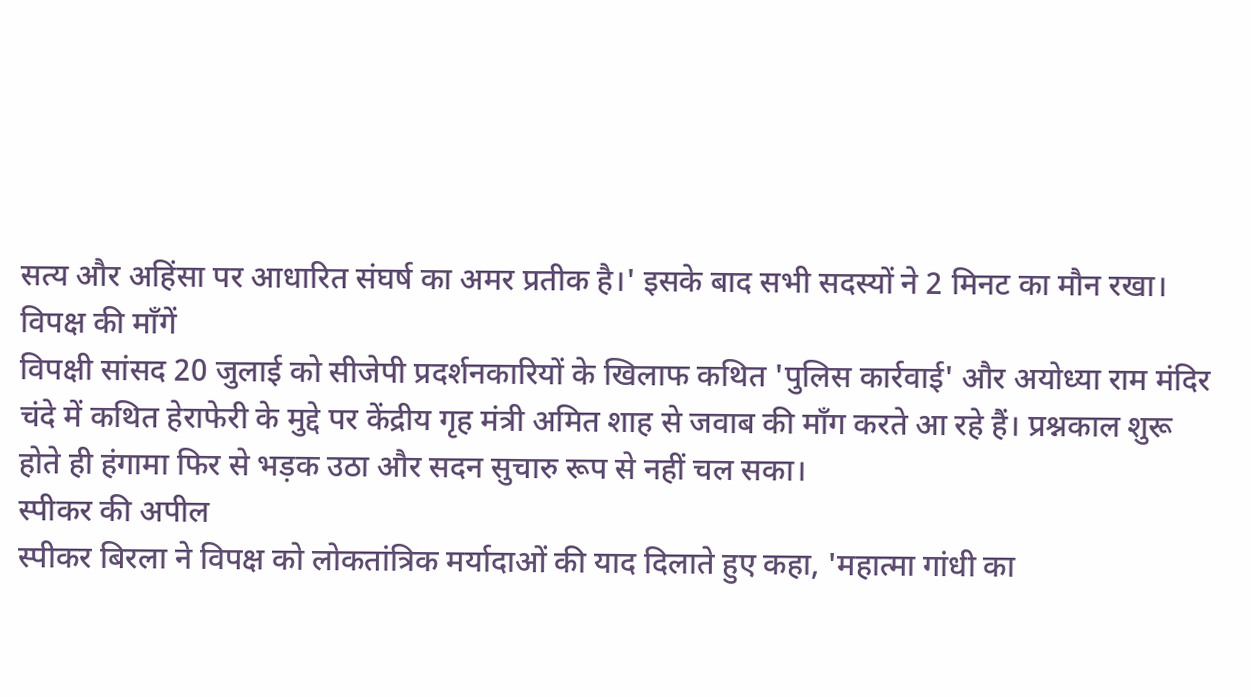सत्य और अहिंसा पर आधारित संघर्ष का अमर प्रतीक है।' इसके बाद सभी सदस्यों ने 2 मिनट का मौन रखा।
विपक्ष की माँगें
विपक्षी सांसद 20 जुलाई को सीजेपी प्रदर्शनकारियों के खिलाफ कथित 'पुलिस कार्रवाई' और अयोध्या राम मंदिर चंदे में कथित हेराफेरी के मुद्दे पर केंद्रीय गृह मंत्री अमित शाह से जवाब की माँग करते आ रहे हैं। प्रश्नकाल शुरू होते ही हंगामा फिर से भड़क उठा और सदन सुचारु रूप से नहीं चल सका।
स्पीकर की अपील
स्पीकर बिरला ने विपक्ष को लोकतांत्रिक मर्यादाओं की याद दिलाते हुए कहा, 'महात्मा गांधी का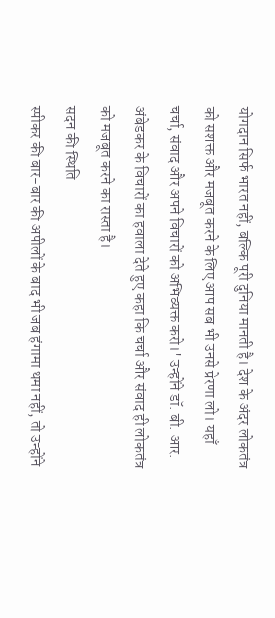योगदान सिर्फ भारत नहीं, बल्कि पूरी दुनिया मानती है। देश के अंदर लोकतंत्र को सशक्त और मजबूत करने के लिए आप सब भी उनसे प्रेरणा लो। यहाँ चर्चा, संवाद और अपने विचारों को अभिव्यक्त करो।' उन्होंने डॉ. बी. आर. अंबेडकर के विचारों का हवाला देते हुए कहा कि चर्चा और संवाद ही लोकतंत्र को मजबूत करने का रास्ता है।
सदन की स्थिति
स्पीकर की बार-बार की अपीलों के बाद भी जब हंगामा थमा नहीं, तो उन्होंने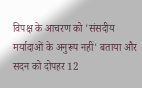विपक्ष के आचरण को 'संसदीय मर्यादाओं के अनुरूप नहीं' बताया और सदन को दोपहर 12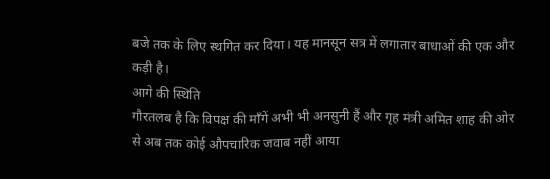बजे तक के लिए स्थगित कर दिया। यह मानसून सत्र में लगातार बाधाओं की एक और कड़ी है।
आगे की स्थिति
गौरतलब है कि विपक्ष की माँगें अभी भी अनसुनी हैं और गृह मंत्री अमित शाह की ओर से अब तक कोई औपचारिक जवाब नहीं आया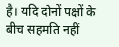है। यदि दोनों पक्षों के बीच सहमति नहीं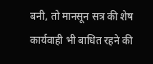बनी, तो मानसून सत्र की शेष कार्यवाही भी बाधित रहने की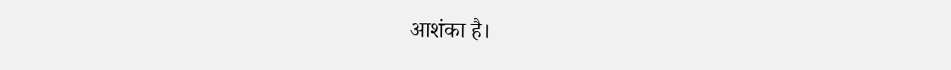आशंका है।